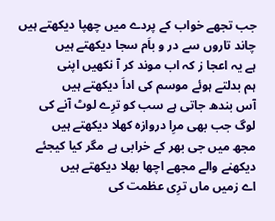جب تجھے خواب کے پردے میں چھپا دیکھتے ہیں
چاند تاروں سے در و باَم سجا دیکھتے ہیں
ہے یہ اعجا ز کہ اب موند کر آ نکھیں اپنی
ہم بدلتے ہوئے موسم کی اداَ دیکھتے ہیں
آس بندھ جاتی ہے سب کو ترِے لوٹ آنے کی
لوگ جب بھی مرِا دروازہ کھلا دیکھتے ہیں
مجھ میں جی بھر کے خرابی ہے مگر کیا کیجئے
دیکھنے والے مجھے اچھا بھلا دیکھتے ہیں
اے زمیں ماں ترِی عظمت کی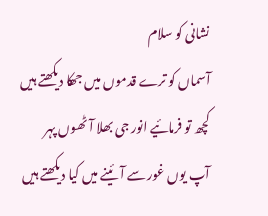نشانی کو سلام
آسماں کو ترے قدموں میں جھکا دیکھتے ہیں
کچھ تو فرمائیے انور جی بھلا آٹھوں پہر
آپ یوں غور سے آ ئینے میں کیا دیکھتے ہیں